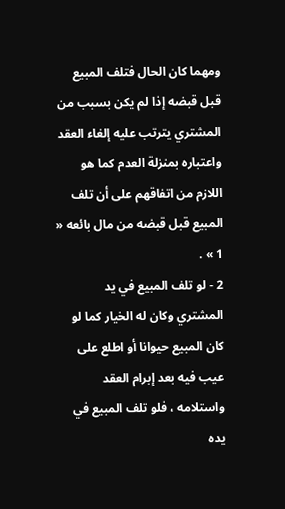ومهما كان الحال فتلف المبيع قبل قبضه إذا لم يكن بسبب من المشتري يترتب عليه إلغاء العقد واعتباره بمنزلة العدم كما هو اللازم من اتفاقهم على أن تلف المبيع قبل قبضه من مال بائعه « 1 » .
2 - لو تلف المبيع في يد المشتري وكان له الخيار كما لو كان المبيع حيوانا أو اطلع على عيب فيه بعد إبرام العقد واستلامه ، فلو تلف المبيع في يده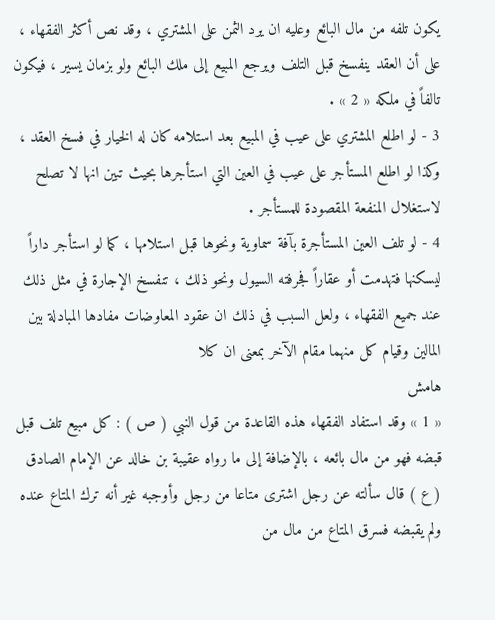يكون تلفه من مال البائع وعليه ان يرد الثمن على المشتري ، وقد نص أكثر الفقهاء ، على أن العقد ينفسخ قبل التلف ويرجع المبيع إلى ملك البائع ولو بزمان يسير ، فيكون تالفاً في ملكه « 2 » .
3 - لو اطلع المشتري على عيب في المبيع بعد استلامه كان له الخيار في فسخ العقد ، وكذا لو اطلع المستأجر على عيب في العين التي استأجرها بحيث تبين انها لا تصلح لاستغلال المنفعة المقصودة للمستأجر .
4 - لو تلف العين المستأجرة بآفة سماوية ونحوها قبل استلامها ، كما لو استأجر داراً ليسكنها فتهدمت أو عقاراً فجرفته السيول ونحو ذلك ، تنفسخ الإجارة في مثل ذلك عند جميع الفقهاء ، ولعل السبب في ذلك ان عقود المعاوضات مفادها المبادلة بين المالين وقيام كل منهما مقام الآخر بمعنى ان كلا
هامش
« 1 » وقد استفاد الفقهاء هذه القاعدة من قول النبي ( ص ) : كل مبيع تلف قبل قبضه فهو من مال بائعه ، بالإضافة إلى ما رواه عقيبة بن خالد عن الإمام الصادق ( ع ) قال سألته عن رجل اشترى متاعا من رجل وأوجبه غير أنه ترك المتاع عنده ولم يقبضه فسرق المتاع من مال من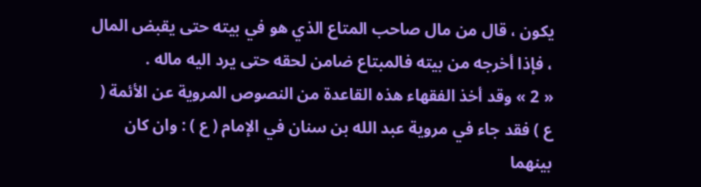يكون ، قال من مال صاحب المتاع الذي هو في بيته حتى يقبض المال ، فإذا أخرجه من بيته فالمبتاع ضامن لحقه حتى يرد اليه ماله .
« 2 » وقد أخذ الفقهاء هذه القاعدة من النصوص المروية عن الأئمة ( ع ) فقد جاء في مروية عبد الله بن سنان في الإمام ( ع ) : وان كان بينهما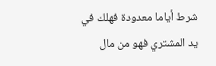شرط أياما معدودة فهلك في يد المشتري فهو من مال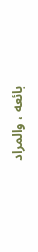بائعه ، والمراد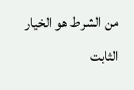من الشرط هو الخيار الثابت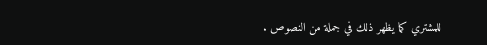للمشتري كما يظهر ذلك في جملة من النصوص .